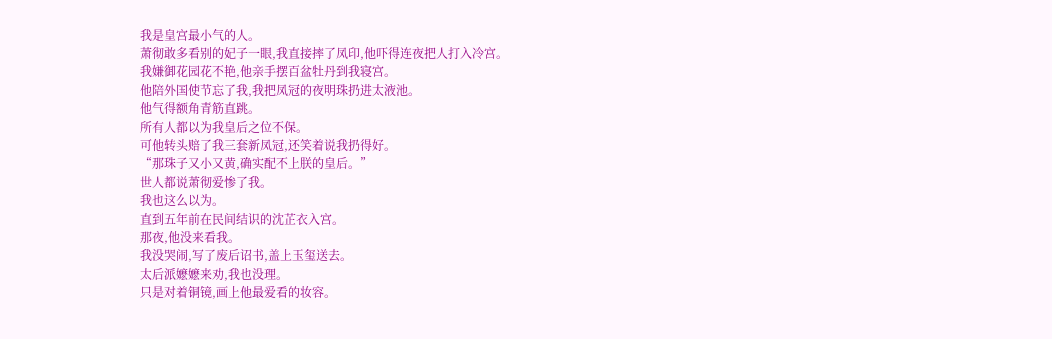我是皇宫最小气的人。
萧彻敢多看别的妃子一眼,我直接摔了凤印,他吓得连夜把人打入冷宫。
我嫌御花园花不艳,他亲手摆百盆牡丹到我寝宫。
他陪外国使节忘了我,我把凤冠的夜明珠扔进太液池。
他气得额角青筋直跳。
所有人都以为我皇后之位不保。
可他转头赔了我三套新凤冠,还笑着说我扔得好。
“那珠子又小又黄,确实配不上朕的皇后。”
世人都说萧彻爱惨了我。
我也这么以为。
直到五年前在民间结识的沈芷衣入宫。
那夜,他没来看我。
我没哭闹,写了废后诏书,盖上玉玺送去。
太后派嬷嬷来劝,我也没理。
只是对着铜镜,画上他最爱看的妆容。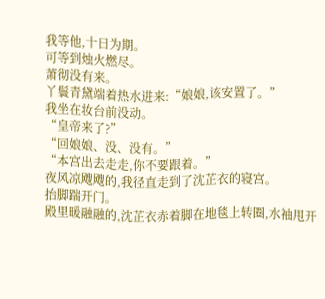我等他,十日为期。
可等到烛火燃尽。
萧彻没有来。
丫鬟青黛端着热水进来:“娘娘,该安置了。”
我坐在妆台前没动。
“皇帝来了?”
“回娘娘、没、没有。”
“本宫出去走走,你不要跟着。”
夜风凉飕飕的,我径直走到了沈芷衣的寝宫。
抬脚踹开门。
殿里暖融融的,沈芷衣赤着脚在地毯上转圈,水袖甩开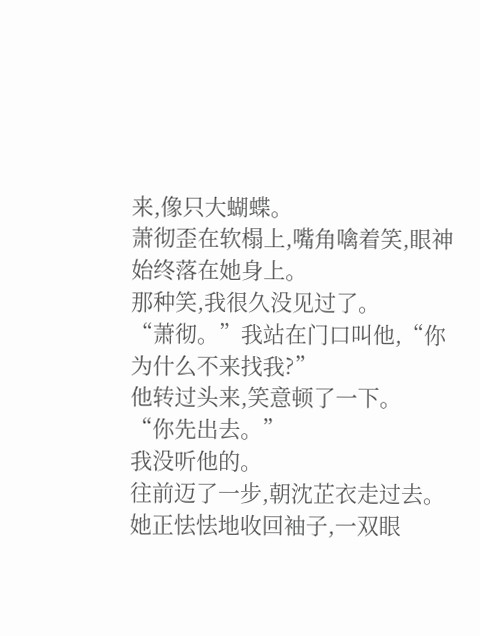来,像只大蝴蝶。
萧彻歪在软榻上,嘴角噙着笑,眼神始终落在她身上。
那种笑,我很久没见过了。
“萧彻。”我站在门口叫他,“你为什么不来找我?”
他转过头来,笑意顿了一下。
“你先出去。”
我没听他的。
往前迈了一步,朝沈芷衣走过去。
她正怯怯地收回袖子,一双眼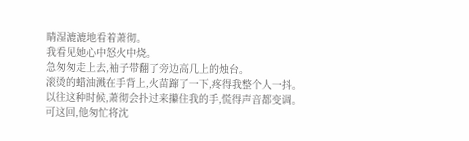睛湿漉漉地看着萧彻。
我看见她心中怒火中烧。
急匆匆走上去,袖子带翻了旁边高几上的烛台。
滚烫的蜡油溅在手背上,火苗蹿了一下,疼得我整个人一抖。
以往这种时候,萧彻会扑过来攥住我的手,慌得声音都变调。
可这回,他匆忙将沈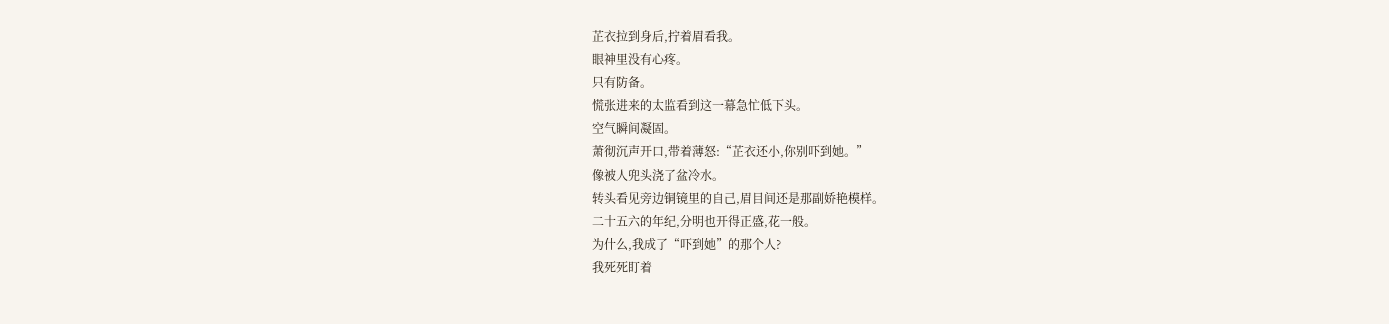芷衣拉到身后,拧着眉看我。
眼神里没有心疼。
只有防备。
慌张进来的太监看到这一幕急忙低下头。
空气瞬间凝固。
萧彻沉声开口,带着薄怒:“芷衣还小,你别吓到她。”
像被人兜头浇了盆冷水。
转头看见旁边铜镜里的自己,眉目间还是那副娇艳模样。
二十五六的年纪,分明也开得正盛,花一般。
为什么,我成了“吓到她”的那个人?
我死死盯着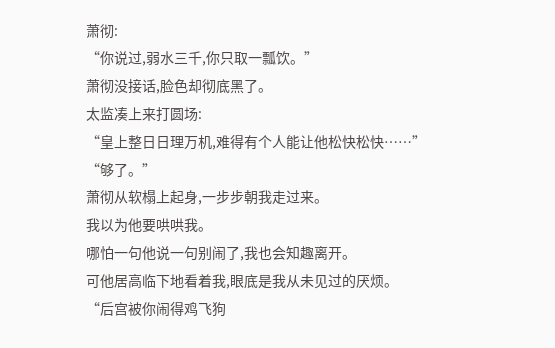萧彻:
“你说过,弱水三千,你只取一瓢饮。”
萧彻没接话,脸色却彻底黑了。
太监凑上来打圆场:
“皇上整日日理万机,难得有个人能让他松快松快……”
“够了。”
萧彻从软榻上起身,一步步朝我走过来。
我以为他要哄哄我。
哪怕一句他说一句别闹了,我也会知趣离开。
可他居高临下地看着我,眼底是我从未见过的厌烦。
“后宫被你闹得鸡飞狗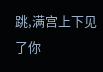跳,满宫上下见了你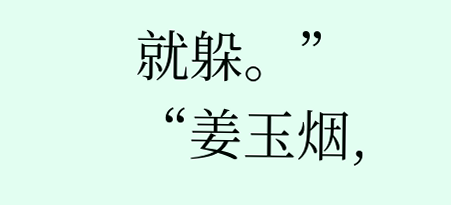就躲。”
“姜玉烟,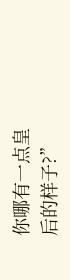你哪有一点皇后的样子?”